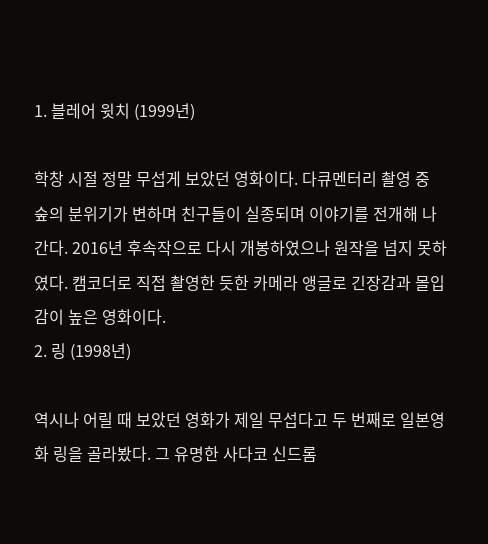1. 블레어 윗치 (1999년)

학창 시절 정말 무섭게 보았던 영화이다. 다큐멘터리 촬영 중 숲의 분위기가 변하며 친구들이 실종되며 이야기를 전개해 나간다. 2016년 후속작으로 다시 개봉하였으나 원작을 넘지 못하였다. 캠코더로 직접 촬영한 듯한 카메라 앵글로 긴장감과 몰입감이 높은 영화이다.
2. 링 (1998년)

역시나 어릴 때 보았던 영화가 제일 무섭다고 두 번째로 일본영화 링을 골라봤다. 그 유명한 사다코 신드롬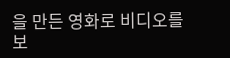을 만든 영화로 비디오를 보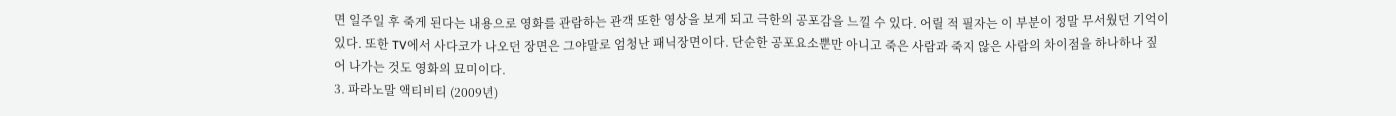면 일주일 후 죽게 된다는 내용으로 영화를 관람하는 관객 또한 영상을 보게 되고 극한의 공포감을 느낄 수 있다. 어릴 적 필자는 이 부분이 정말 무서웠던 기억이 있다. 또한 TV에서 사다코가 나오던 장면은 그야말로 엄청난 패닉장면이다. 단순한 공포요소뿐만 아니고 죽은 사람과 죽지 않은 사람의 차이점을 하나하나 짚어 나가는 것도 영화의 묘미이다.
3. 파라노말 액티비티 (2009년)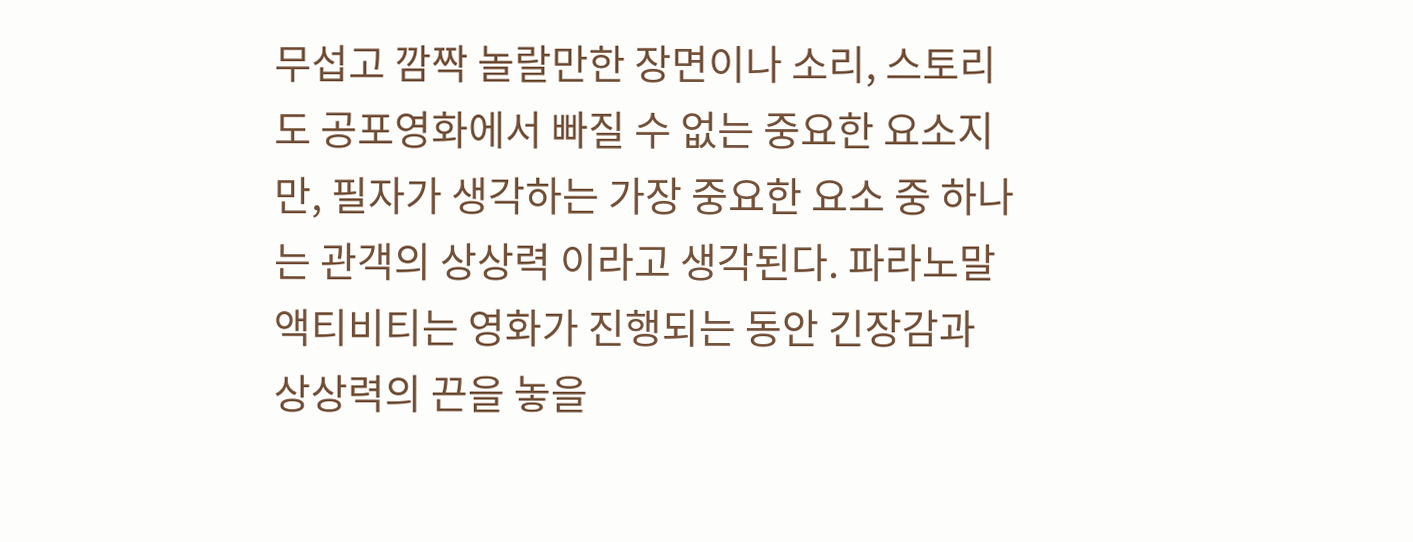무섭고 깜짝 놀랄만한 장면이나 소리, 스토리도 공포영화에서 빠질 수 없는 중요한 요소지만, 필자가 생각하는 가장 중요한 요소 중 하나는 관객의 상상력 이라고 생각된다. 파라노말 액티비티는 영화가 진행되는 동안 긴장감과 상상력의 끈을 놓을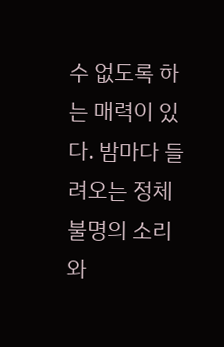수 없도록 하는 매력이 있다. 밤마다 들려오는 정체불명의 소리와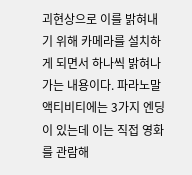괴현상으로 이를 밝혀내기 위해 카메라를 설치하게 되면서 하나씩 밝혀나가는 내용이다. 파라노말 액티비티에는 3가지 엔딩이 있는데 이는 직접 영화를 관람해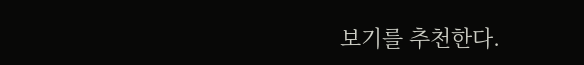보기를 추천한다.